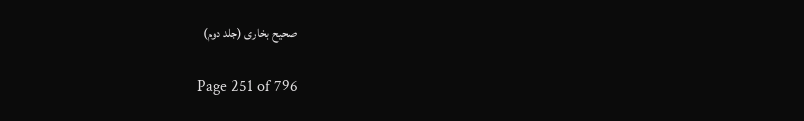صحیح بخاری (جلد دوم)

Page 251 of 796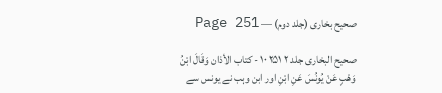صحیح بخاری (جلد دوم) — Page 251

صحيح البخاری جلد ۲ ۲۵۱ ١٠ - كتاب الأذان وَقَالَ ابْنُ وَهْبٍ عَنْ يُونُسَ عَنِ ابْنِ اور ابن وہب نے یونس سے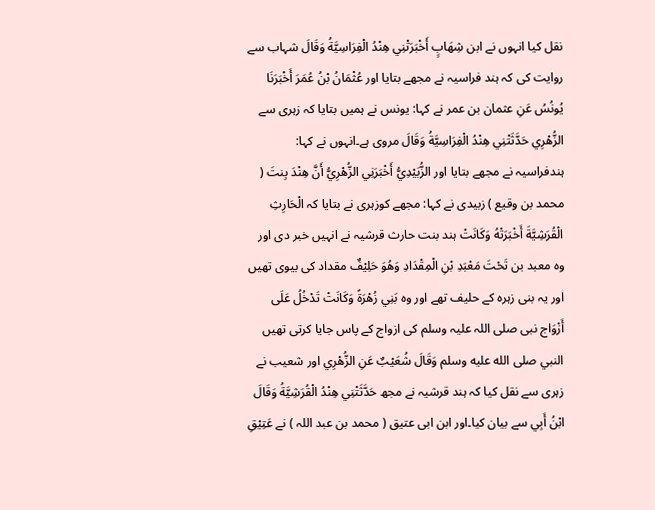نقل کیا انہوں نے ابن شِهَابٍ أَخْبَرَتْنِي هِنْدُ الْفِرَاسِيَّةُ وَقَالَ شہاب سے روایت کی کہ ہند فراسیہ نے مجھے بتایا اور عُثْمَانُ بْنُ عُمَرَ أَخْبَرَنَا يُونُسُ عَنِ عثمان بن عمر نے کہا: یونس نے ہمیں بتایا کہ زہری سے الزُّهْرِي حَدَّثَتْنِي هِنْدُ الْفِرَاسِيَّةُ وَقَالَ مروی ہے۔انہوں نے کہا: ہندفراسیہ نے مجھے بتایا اور الزُّبَيْدِيُّ أَخْبَرَنِي الزُّهْرِيُّ أَنَّ هِنْدَ بِنتَ ( محمد بن وقیع ) زبیدی نے کہا: مجھے کوزہری نے بتایا کہ الْحَارِثِ الْقُرَشِيَّةَ أَخْبَرَتْهُ وَكَانَتْ ہند بنت حارث قرشیہ نے انہیں خبر دی اور وہ معبد بن تَحْتَ مَعْبَدِ بْنِ الْمِقْدَادِ وَهُوَ حَلِيْفٌ مقداد کی بیوی تھیں اور یہ بنی زہرہ کے حلیف تھے اور وہ بَنِي زُهْرَةً وَكَانَتْ تَدْخُلُ عَلَى أَزْوَاج نبی صلی اللہ علیہ وسلم کی ازواج کے پاس جایا کرتی تھیں النبي صلى الله عليه وسلم وَقَالَ شُعَيْبٌ عَنِ الزُّهْرِي اور شعیب نے زہری سے نقل کیا کہ ہند قرشیہ نے مجھ حَدَّثَتْنِي هِنْدُ الْقُرَشِيَّةُ وَقَالَ ابْنُ أَبِي سے بیان کیا۔اور ابن ابی عتیق ( محمد بن عبد اللہ ) نے عَتِيْقِ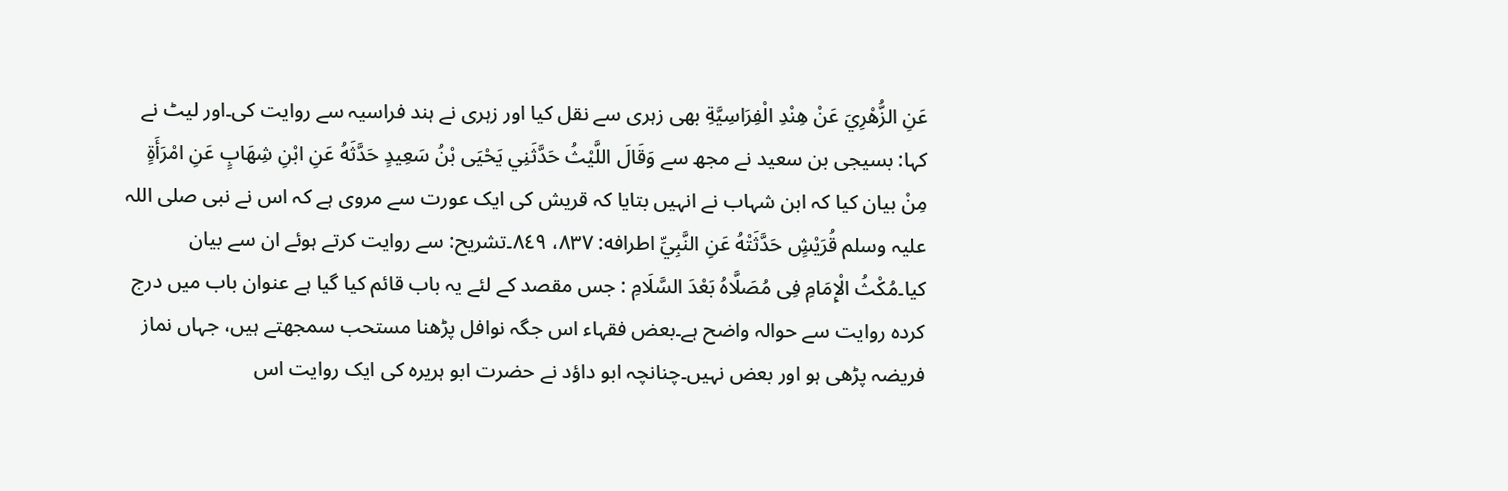عَنِ الزُّهْرِيَ عَنْ هِنْدِ الْفِرَاسِيَّةِ بھی زہری سے نقل کیا اور زہری نے ہند فراسیہ سے روایت کی۔اور لیٹ نے کہا: بسیجی بن سعید نے مجھ سے وَقَالَ اللَّيْثُ حَدَّثَنِي يَحْيَى بْنُ سَعِيدٍ حَدَّثَهُ عَنِ ابْنِ شِهَابٍ عَنِ امْرَأَةٍ مِنْ بیان کیا کہ ابن شہاب نے انہیں بتایا کہ قریش کی ایک عورت سے مروی ہے کہ اس نے نبی صلی اللہ علیہ وسلم قُرَيْشٍ حَدَّثَتْهُ عَنِ النَّبِيِّ اطرافه: ۸۳۷، ٨٤٩۔تشریح: سے روایت کرتے ہوئے ان سے بیان کیا۔مُكْثُ الْإِمَامِ فِى مُصَلَّاهُ بَعْدَ السَّلَامِ : جس مقصد کے لئے یہ باب قائم کیا گیا ہے عنوان باب میں درج کردہ روایت سے حوالہ واضح ہے۔بعض فقہاء اس جگہ نوافل پڑھنا مستحب سمجھتے ہیں، جہاں نماز فریضہ پڑھی ہو اور بعض نہیں۔چنانچہ ابو داؤد نے حضرت ابو ہریرہ کی ایک روایت اس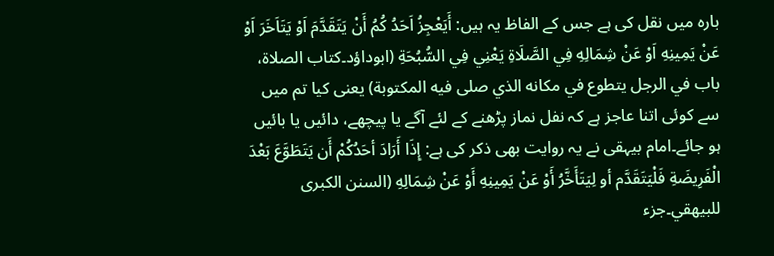بارہ میں نقل کی ہے جس کے الفاظ یہ ہیں: أَيَعْجِزُ اَحَدُ كُمُ أَنْ يَتَقَدَّمَ اَوْ يَتَاَخَرَ اَوْ عَنْ يَمِينِهِ اَوْ عَنْ شِمَالِهِ فِي الصَّلَاةِ يَعْنِي فِي السُّبُحَةِ (ابوداؤد۔كتاب الصلاة، باب في الرجل يتطوع في مكانه الذي صلى فيه المكتوبة) یعنی کیا تم میں سے کوئی اتنا عاجز ہے کہ نفل نماز پڑھنے کے لئے آگے یا پیچھے، دائیں یا بائیں ہو جائے۔امام بیہقی نے یہ روایت بھی ذکر کی ہے: إِذَا أَرَادَ أحَدُكُمْ أَن يَتَطَوَّعَ بَعْدَ الْفَرِيضَةِ فَلْيَتَقَدَّم أو لِيَتَأَخَّرُ أَوْ عَنْ يَمِينِهِ أَوْ عَنْ شِمَالِهِ (السنن الكبرى للبيهقي۔جزء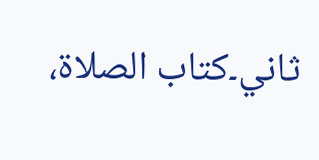ثاني۔كتاب الصلاة،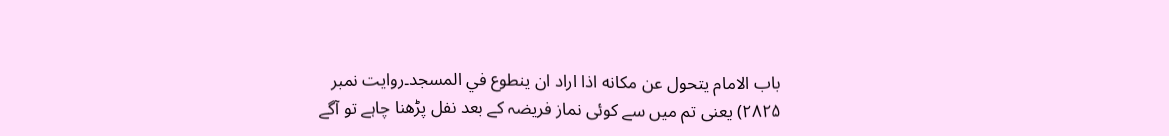باب الامام يتحول عن مكانه اذا اراد ان ينطوع في المسجد۔روایت نمبر ۲۸۲۵) یعنی تم میں سے کوئی نماز فریضہ کے بعد نفل پڑھنا چاہے تو آگے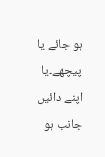ہو جائے یا پیچھے۔یا اپنے دائیں جانب ہو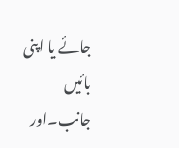جائے یا اپنی بائیں جانب۔اور